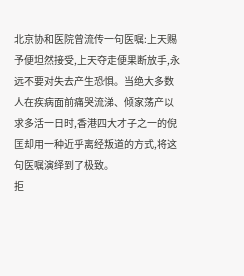北京协和医院曾流传一句医嘱:上天赐予便坦然接受,上天夺走便果断放手,永远不要对失去产生恐惧。当绝大多数人在疾病面前痛哭流涕、倾家荡产以求多活一日时,香港四大才子之一的倪匡却用一种近乎离经叛道的方式,将这句医嘱演绎到了极致。
拒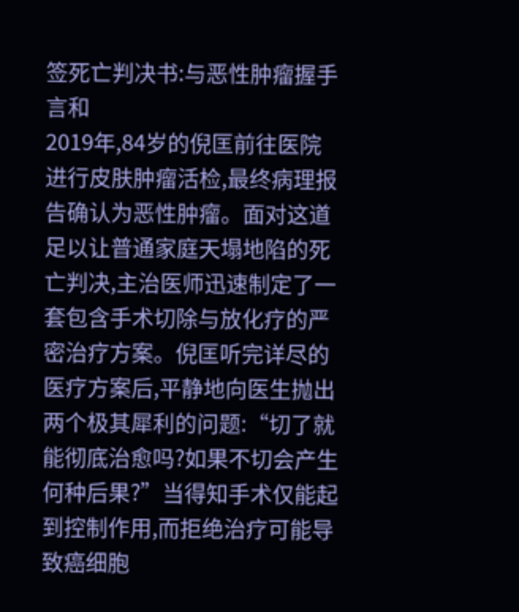签死亡判决书:与恶性肿瘤握手言和
2019年,84岁的倪匡前往医院进行皮肤肿瘤活检,最终病理报告确认为恶性肿瘤。面对这道足以让普通家庭天塌地陷的死亡判决,主治医师迅速制定了一套包含手术切除与放化疗的严密治疗方案。倪匡听完详尽的医疗方案后,平静地向医生抛出两个极其犀利的问题:“切了就能彻底治愈吗?如果不切会产生何种后果?”当得知手术仅能起到控制作用,而拒绝治疗可能导致癌细胞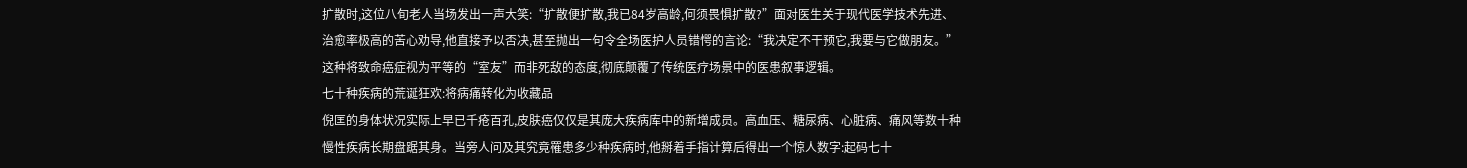扩散时,这位八旬老人当场发出一声大笑:“扩散便扩散,我已84岁高龄,何须畏惧扩散?”面对医生关于现代医学技术先进、治愈率极高的苦心劝导,他直接予以否决,甚至抛出一句令全场医护人员错愕的言论:“我决定不干预它,我要与它做朋友。”这种将致命癌症视为平等的“室友”而非死敌的态度,彻底颠覆了传统医疗场景中的医患叙事逻辑。
七十种疾病的荒诞狂欢:将病痛转化为收藏品
倪匡的身体状况实际上早已千疮百孔,皮肤癌仅仅是其庞大疾病库中的新增成员。高血压、糖尿病、心脏病、痛风等数十种慢性疾病长期盘踞其身。当旁人问及其究竟罹患多少种疾病时,他掰着手指计算后得出一个惊人数字:起码七十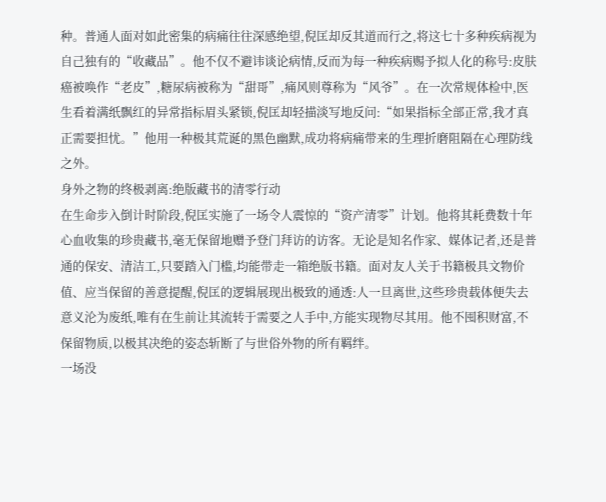种。普通人面对如此密集的病痛往往深感绝望,倪匡却反其道而行之,将这七十多种疾病视为自己独有的“收藏品”。他不仅不避讳谈论病情,反而为每一种疾病赐予拟人化的称号:皮肤癌被唤作“老皮”,糖尿病被称为“甜哥”,痛风则尊称为“风爷”。在一次常规体检中,医生看着满纸飘红的异常指标眉头紧锁,倪匡却轻描淡写地反问:“如果指标全部正常,我才真正需要担忧。”他用一种极其荒诞的黑色幽默,成功将病痛带来的生理折磨阻隔在心理防线之外。
身外之物的终极剥离:绝版藏书的清零行动
在生命步入倒计时阶段,倪匡实施了一场令人震惊的“资产清零”计划。他将其耗费数十年心血收集的珍贵藏书,毫无保留地赠予登门拜访的访客。无论是知名作家、媒体记者,还是普通的保安、清洁工,只要踏入门槛,均能带走一箱绝版书籍。面对友人关于书籍极具文物价值、应当保留的善意提醒,倪匡的逻辑展现出极致的通透:人一旦离世,这些珍贵载体便失去意义沦为废纸,唯有在生前让其流转于需要之人手中,方能实现物尽其用。他不囤积财富,不保留物质,以极其决绝的姿态斩断了与世俗外物的所有羁绊。
一场没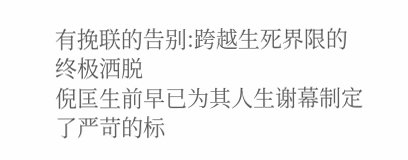有挽联的告别:跨越生死界限的终极洒脱
倪匡生前早已为其人生谢幕制定了严苛的标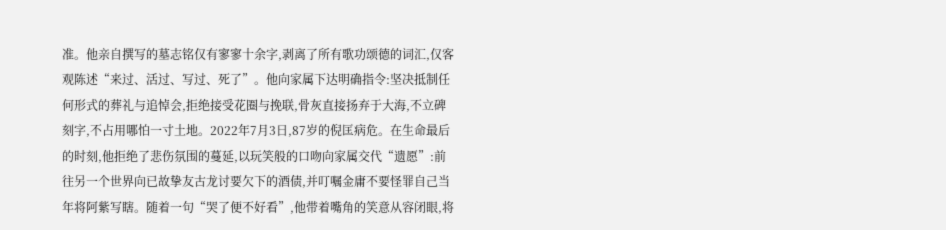准。他亲自撰写的墓志铭仅有寥寥十余字,剥离了所有歌功颂德的词汇,仅客观陈述“来过、活过、写过、死了”。他向家属下达明确指令:坚决抵制任何形式的葬礼与追悼会,拒绝接受花圈与挽联,骨灰直接扬弃于大海,不立碑刻字,不占用哪怕一寸土地。2022年7月3日,87岁的倪匡病危。在生命最后的时刻,他拒绝了悲伤氛围的蔓延,以玩笑般的口吻向家属交代“遗愿”:前往另一个世界向已故挚友古龙讨要欠下的酒债,并叮嘱金庸不要怪罪自己当年将阿紫写瞎。随着一句“哭了便不好看”,他带着嘴角的笑意从容闭眼,将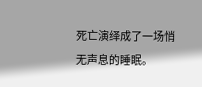死亡演绎成了一场悄无声息的睡眠。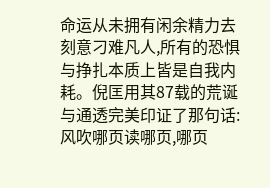命运从未拥有闲余精力去刻意刁难凡人,所有的恐惧与挣扎本质上皆是自我内耗。倪匡用其87载的荒诞与通透完美印证了那句话:风吹哪页读哪页,哪页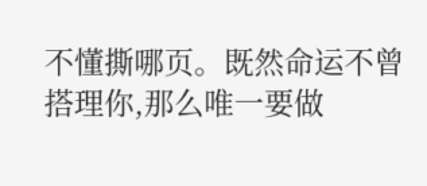不懂撕哪页。既然命运不曾搭理你,那么唯一要做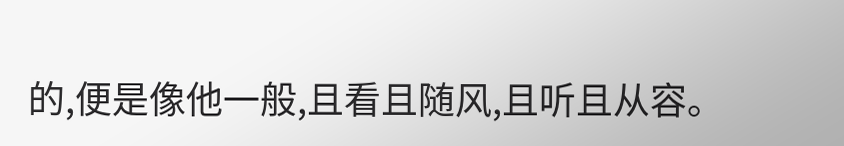的,便是像他一般,且看且随风,且听且从容。